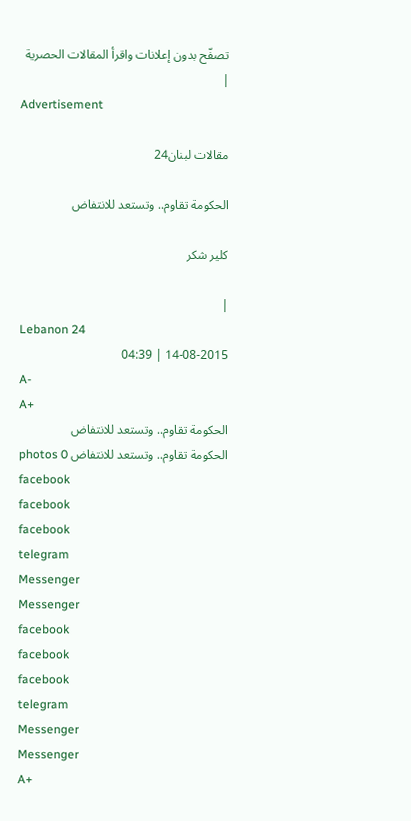تصفّح بدون إعلانات واقرأ المقالات الحصرية
|
Advertisement

مقالات لبنان24

الحكومة تقاوم.. وتستعد للانتفاض

كلير شكر

|
Lebanon 24
14-08-2015 | 04:39
A-
A+
الحكومة تقاوم.. وتستعد للانتفاض
الحكومة تقاوم.. وتستعد للانتفاض photos 0
facebook
facebook
facebook
telegram
Messenger
Messenger
facebook
facebook
facebook
telegram
Messenger
Messenger
A+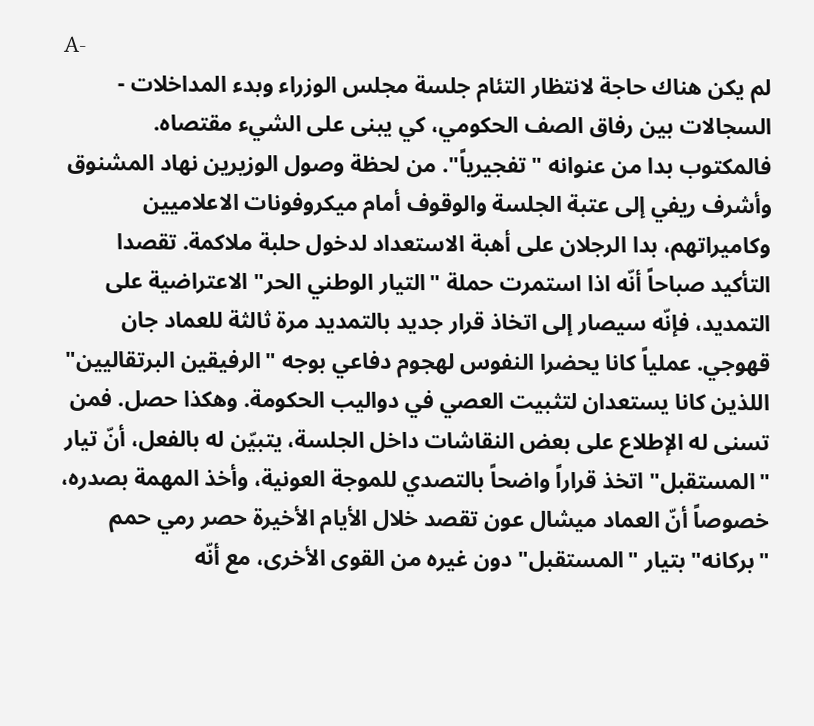A-
لم يكن هناك حاجة لانتظار التئام جلسة مجلس الوزراء وبدء المداخلات - السجالات بين رفاق الصف الحكومي، كي يبنى على الشيء مقتصاه. فالمكتوب بدا من عنوانه "تفجيرياً". من لحظة وصول الوزيرين نهاد المشنوق وأشرف ريفي إلى عتبة الجلسة والوقوف أمام ميكروفونات الاعلاميين وكاميراتهم، بدا الرجلان على أهبة الاستعداد لدخول حلبة ملاكمة. تقصدا التأكيد صباحاً أنّه اذا استمرت حملة "التيار الوطني الحر" الاعتراضية على التمديد، فإنّه سيصار إلى اتخاذ قرار جديد بالتمديد مرة ثالثة للعماد جان قهوجي. عملياً كانا يحضرا النفوس لهجوم دفاعي بوجه "الرفيقين البرتقاليين" اللذين كانا يستعدان لتثبيت العصي في دواليب الحكومة. وهكذا حصل. فمن تسنى له الإطلاع على بعض النقاشات داخل الجلسة، يتبيّن له بالفعل، أنّ تيار "المستقبل" اتخذ قراراً واضحاً بالتصدي للموجة العونية، وأخذ المهمة بصدره، خصوصاً أنّ العماد ميشال عون تقصد خلال الأيام الأخيرة حصر رمي حمم "بركانه" بتيار "المستقبل" دون غيره من القوى الأخرى، مع أنّه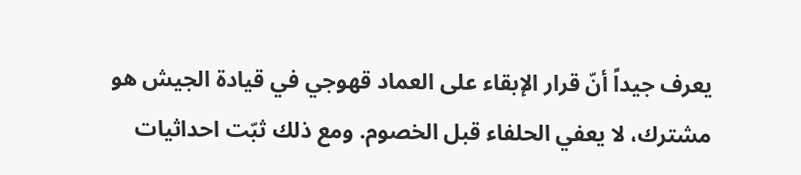يعرف جيداً أنّ قرار الإبقاء على العماد قهوجي في قيادة الجيش هو مشترك، لا يعفي الحلفاء قبل الخصوم. ومع ذلك ثبّت احداثيات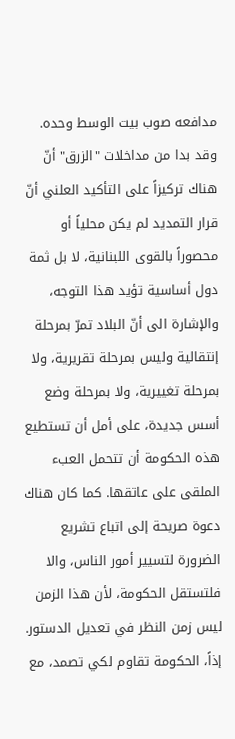مدافعه صوب بيت الوسط وحده. وقد بدا من مداخلات "الزرق" أنّ هناك تركيزاً على التأكيد العلني أنّ قرار التمديد لم يكن محلياً أو محصوراً بالقوى اللبنانية، لا بل ثمة دول أساسية تؤيد هذا التوجه، والإشارة الى أنّ البلاد تمرّ بمرحلة إنتقالية وليس بمرحلة تقريرية، ولا بمرحلة تغييرية، ولا بمرحلة وضع أسس جديدة، على أمل أن تستطيع هذه الحكومة أن تتحمل العبء الملقى على عاتقها. كما كان هناك دعوة صريحة إلى اتباع تشريع الضرورة لتسيير أمور الناس، والا فلتستقل الحكومة، لأن هذا الزمن ليس زمن النظر في تعديل الدستور. إذاً، الحكومة تقاوم لكي تصمد، مع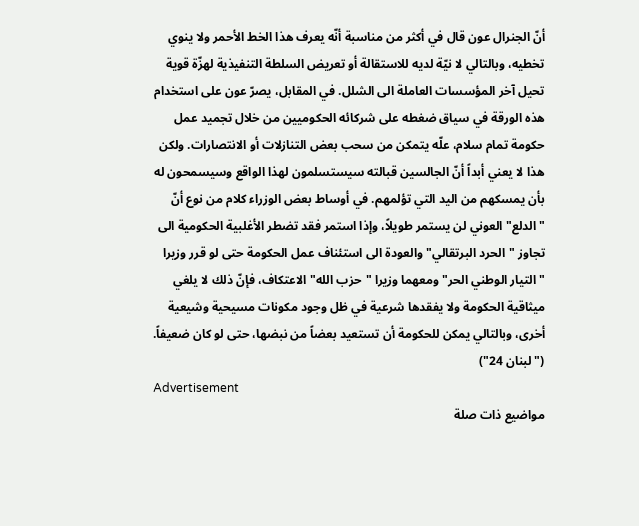أنّ الجنرال عون قال في أكثر من مناسبة أنّه يعرف هذا الخط الأحمر ولا ينوي تخطيه، وبالتالي لا نيّة لديه للاستقالة أو تعريض السلطة التنفيذية لهزّة قوية تحيل آخر المؤسسات العاملة الى الشلل. في المقابل، يصرّ عون على استخدام هذه الورقة في سياق ضغطه على شركائه الحكوميين من خلال تجميد عمل حكومة تمام سلام، علّه يتمكن من سحب بعض التنازلات أو الانتصارات. ولكن هذا لا يعني أبداً أنّ الجالسين قبالته سيستسلمون لهذا الواقع وسيسمحون له بأن يمسكهم من اليد التي تؤلمهم. في أوساط بعض الوزراء كلام من نوع أنّ "الدلع" العوني لن يستمر طويلاً، وإذا استمر فقد تضطر الأغلبية الحكومية الى تجاوز "الحرد البرتقالي" والعودة الى استئناف عمل الحكومة حتى لو قرر وزيرا "التيار الوطني الحر" ومعهما وزيرا "حزب الله" الاعتكاف، فإنّ ذلك لا يلغي ميثاقية الحكومة ولا يفقدها شرعية في ظل وجود مكونات مسيحية وشيعية أخرى، وبالتالي يمكن للحكومة أن تستعيد بعضاً من نبضها، حتى لو كان ضعيفاً. ("لبنان 24")
Advertisement
مواضيع ذات صلة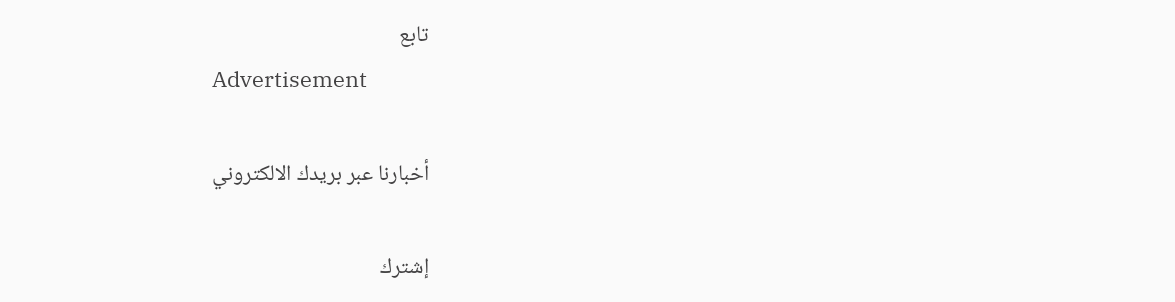تابع
Advertisement

أخبارنا عبر بريدك الالكتروني

إشترك